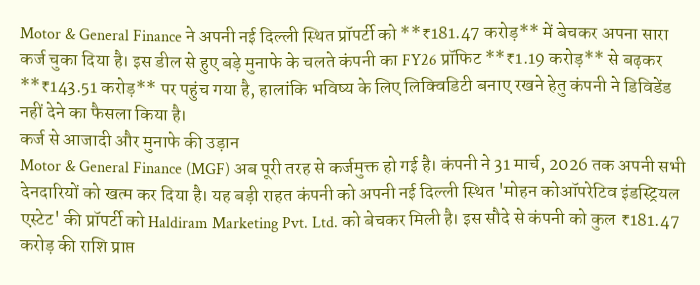Motor & General Finance ने अपनी नई दिल्ली स्थित प्रॉपर्टी को **₹181.47 करोड़** में बेचकर अपना सारा कर्ज चुका दिया है। इस डील से हुए बड़े मुनाफे के चलते कंपनी का FY26 प्रॉफिट **₹1.19 करोड़** से बढ़कर **₹143.51 करोड़** पर पहुंच गया है, हालांकि भविष्य के लिए लिक्विडिटी बनाए रखने हेतु कंपनी ने डिविडेंड नहीं देने का फैसला किया है।
कर्ज से आजादी और मुनाफे की उड़ान
Motor & General Finance (MGF) अब पूरी तरह से कर्जमुक्त हो गई है। कंपनी ने 31 मार्च, 2026 तक अपनी सभी देनदारियों को खत्म कर दिया है। यह बड़ी राहत कंपनी को अपनी नई दिल्ली स्थित 'मोहन कोऑपरेटिव इंडस्ट्रियल एस्टेट' की प्रॉपर्टी को Haldiram Marketing Pvt. Ltd. को बेचकर मिली है। इस सौदे से कंपनी को कुल ₹181.47 करोड़ की राशि प्राप्त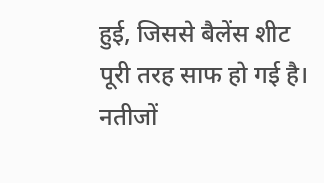हुई, जिससे बैलेंस शीट पूरी तरह साफ हो गई है।
नतीजों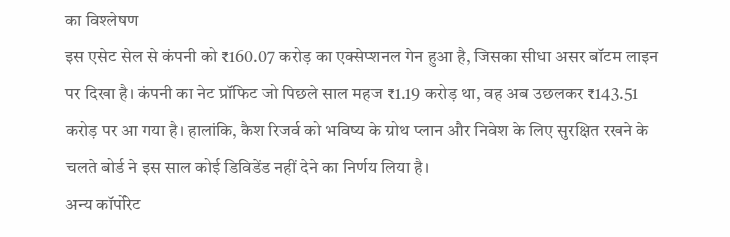का विश्लेषण
इस एसेट सेल से कंपनी को ₹160.07 करोड़ का एक्सेप्शनल गेन हुआ है, जिसका सीधा असर बॉटम लाइन पर दिखा है। कंपनी का नेट प्रॉफिट जो पिछले साल महज ₹1.19 करोड़ था, वह अब उछलकर ₹143.51 करोड़ पर आ गया है। हालांकि, कैश रिजर्व को भविष्य के ग्रोथ प्लान और निवेश के लिए सुरक्षित रखने के चलते बोर्ड ने इस साल कोई डिविडेंड नहीं देने का निर्णय लिया है।
अन्य कॉर्पोरेट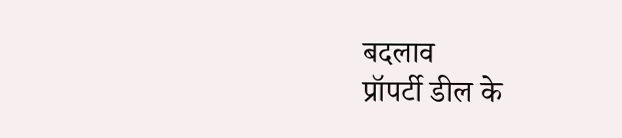बदलाव
प्रॉपर्टी डील के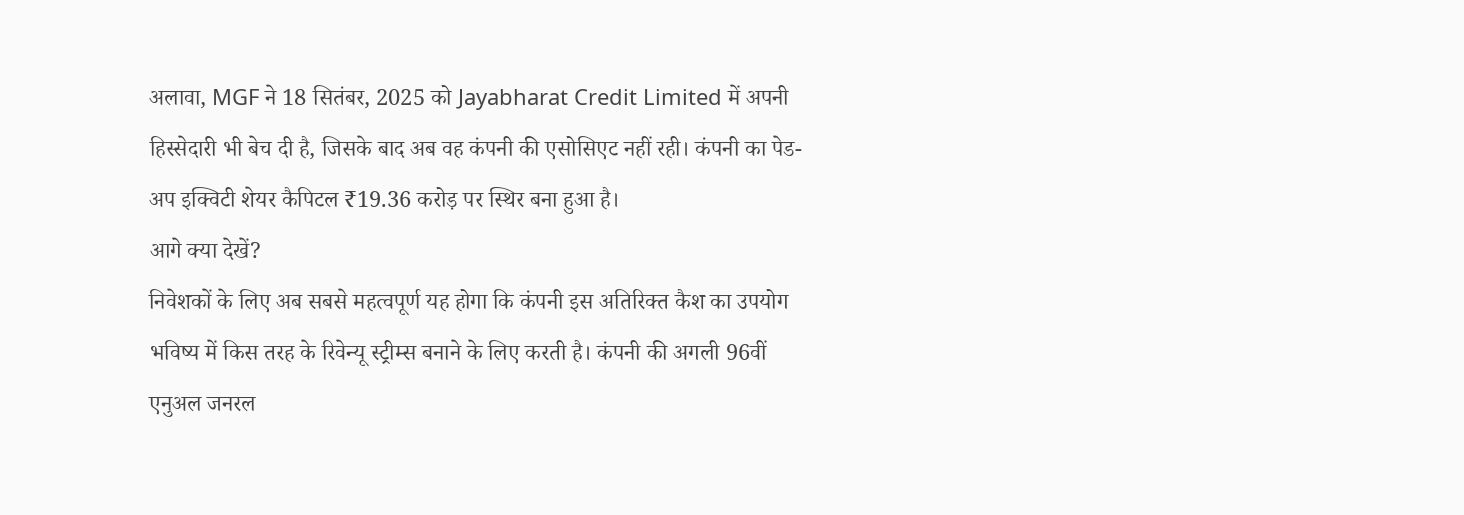अलावा, MGF ने 18 सितंबर, 2025 को Jayabharat Credit Limited में अपनी हिस्सेदारी भी बेच दी है, जिसके बाद अब वह कंपनी की एसोसिएट नहीं रही। कंपनी का पेड-अप इक्विटी शेयर कैपिटल ₹19.36 करोड़ पर स्थिर बना हुआ है।
आगे क्या देखें?
निवेशकों के लिए अब सबसे महत्वपूर्ण यह होगा कि कंपनी इस अतिरिक्त कैश का उपयोग भविष्य में किस तरह के रिवेन्यू स्ट्रीम्स बनाने के लिए करती है। कंपनी की अगली 96वीं एनुअल जनरल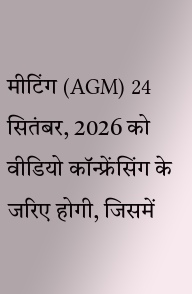मीटिंग (AGM) 24 सितंबर, 2026 को वीडियो कॉन्फ्रेंसिंग के जरिए होगी, जिसमें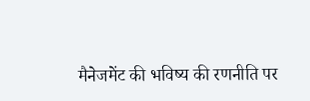मैनेजमेंट की भविष्य की रणनीति पर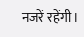नजरें रहेंगी।